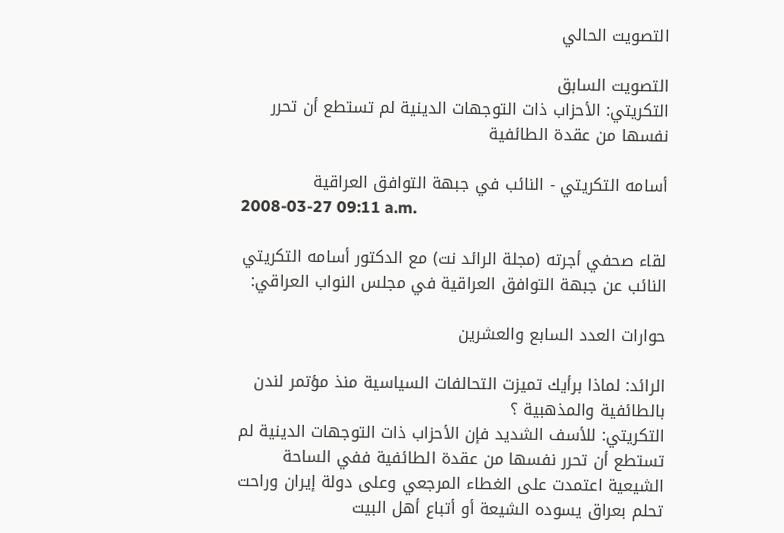التصويت الحالي

التصويت السابق
التكريتي: الأحزاب ذات التوجهات الدينية لم تستطع أن تحرر نفسها من عقدة الطائفية

أسامه التكريتي - النائب في جبهة التوافق العراقية
2008-03-27 09:11 a.m.

لقاء صحفي أجرته (مجلة الرائد نت) مع الدكتور أسامه التكريتي النائب عن جبهة التوافق العراقية في مجلس النواب العراقي:

حوارات العدد السابع والعشرين

الرائد: لماذا برأيك تميزت التحالفات السياسية منذ مؤتمر لندن بالطائفية والمذهبية ؟
التكريتي: للأسف الشديد فإن الأحزاب ذات التوجهات الدينية لم تستطع أن تحرر نفسها من عقدة الطائفية ففي الساحة الشيعية اعتمدت على الغطاء المرجعي وعلى دولة إيران وراحت تحلم بعراق يسوده الشيعة أو أتباع أهل البيت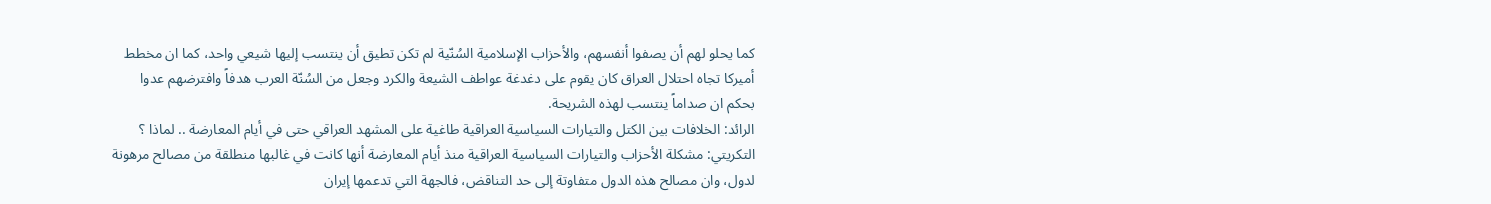كما يحلو لهم أن يصفوا أنفسهم، والأحزاب الإسلامية السُنّية لم تكن تطيق أن ينتسب إليها شيعي واحد، كما ان مخطط أميركا تجاه احتلال العراق كان يقوم على دغدغة عواطف الشيعة والكرد وجعل من السُنّة العرب هدفاً وافترضهم عدوا بحكم ان صداماً ينتسب لهذه الشريحة.
الرائد: الخلافات بين الكتل والتيارات السياسية العراقية طاغية على المشهد العراقي حتى في أيام المعارضة .. لماذا ؟
التكريتي: مشكلة الأحزاب والتيارات السياسية العراقية منذ أيام المعارضة أنها كانت في غالبها منطلقة من مصالح مرهونة لدول، وان مصالح هذه الدول متفاوتة إلى حد التناقض، فالجهة التي تدعمها إيران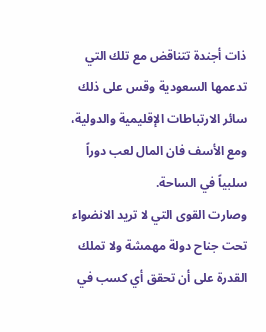ذات أجندة تتناقض مع تلك التي تدعمها السعودية وقس على ذلك سائر الارتباطات الإقليمية والدولية، ومع الأسف فان المال لعب دوراً سلبياً في الساحة.
وصارت القوى التي لا تريد الانضواء تحت جناح دولة مهمشة ولا تملك القدرة على أن تحقق أي كسب في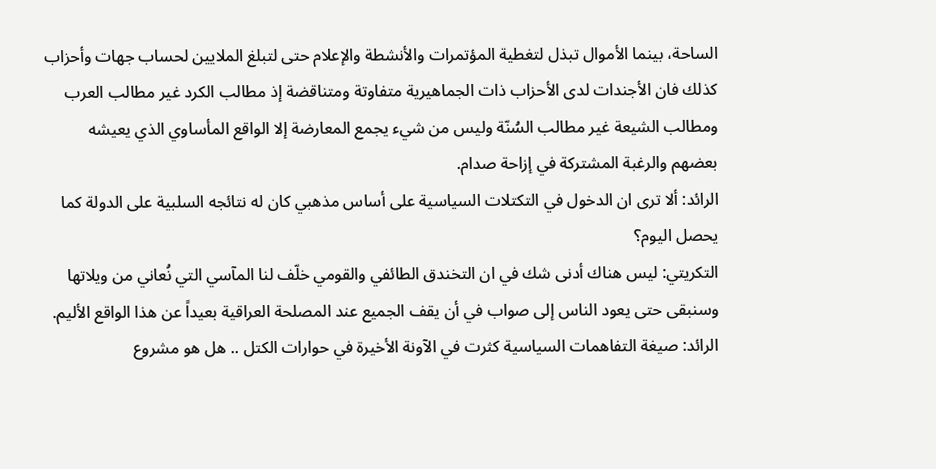الساحة، بينما الأموال تبذل لتغطية المؤتمرات والأنشطة والإعلام حتى لتبلغ الملايين لحساب جهات وأحزاب كذلك فان الأجندات لدى الأحزاب ذات الجماهيرية متفاوتة ومتناقضة إذ مطالب الكرد غير مطالب العرب ومطالب الشيعة غير مطالب السُنّة وليس من شيء يجمع المعارضة إلا الواقع المأساوي الذي يعيشه بعضهم والرغبة المشتركة في إزاحة صدام.
الرائد: ألا ترى ان الدخول في التكتلات السياسية على أساس مذهبي كان له نتائجه السلبية على الدولة كما يحصل اليوم؟
التكريتي: ليس هناك أدنى شك في ان التخندق الطائفي والقومي خلّف لنا المآسي التي نُعاني من ويلاتها وسنبقى حتى يعود الناس إلى صواب في أن يقف الجميع عند المصلحة العراقية بعيداً عن هذا الواقع الأليم.
الرائد: صيغة التفاهمات السياسية كثرت في الآونة الأخيرة في حوارات الكتل .. هل هو مشروع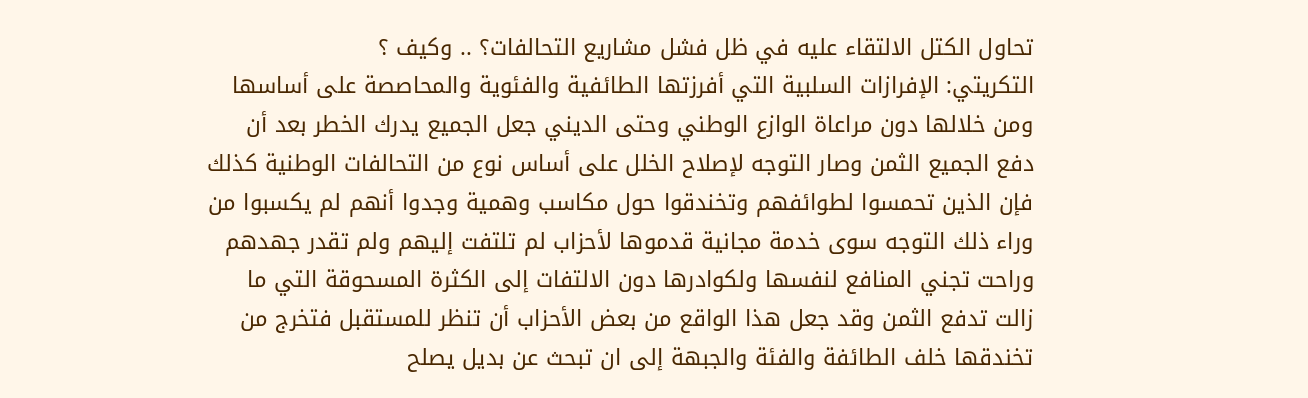تحاول الكتل الالتقاء عليه في ظل فشل مشاريع التحالفات؟ .. وكيف ؟
التكريتي: الإفرازات السلبية التي أفرزتها الطائفية والفئوية والمحاصصة على أساسها ومن خلالها دون مراعاة الوازع الوطني وحتى الديني جعل الجميع يدرك الخطر بعد أن دفع الجميع الثمن وصار التوجه لإصلاح الخلل على أساس نوع من التحالفات الوطنية كذلك فإن الذين تحمسوا لطوائفهم وتخندقوا حول مكاسب وهمية وجدوا أنهم لم يكسبوا من وراء ذلك التوجه سوى خدمة مجانية قدموها لأحزاب لم تلتفت إليهم ولم تقدر جهدهم وراحت تجني المنافع لنفسها ولكوادرها دون الالتفات إلى الكثرة المسحوقة التي ما زالت تدفع الثمن وقد جعل هذا الواقع من بعض الأحزاب أن تنظر للمستقبل فتخرج من تخندقها خلف الطائفة والفئة والجبهة إلى ان تبحث عن بديل يصلح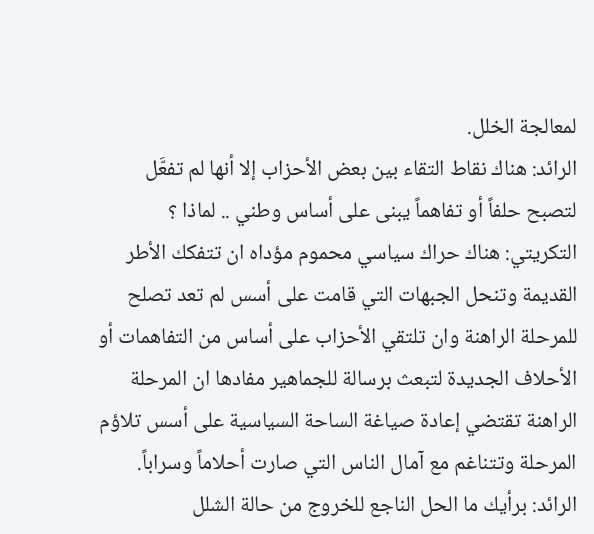لمعالجة الخلل.
الرائد: هناك نقاط التقاء بين بعض الأحزاب إلا أنها لم تفعَّل لتصبح حلفاً أو تفاهماً يبنى على أساس وطني .. لماذا ؟
التكريتي: هناك حراك سياسي محموم مؤداه ان تتفكك الأطر القديمة وتنحل الجبهات التي قامت على أسس لم تعد تصلح للمرحلة الراهنة وان تلتقي الأحزاب على أساس من التفاهمات أو الأحلاف الجديدة لتبعث برسالة للجماهير مفادها ان المرحلة الراهنة تقتضي إعادة صياغة الساحة السياسية على أسس تلاؤم المرحلة وتتناغم مع آمال الناس التي صارت أحلاماً وسراباً.
الرائد: برأيك ما الحل الناجع للخروج من حالة الشلل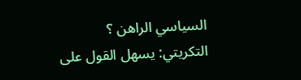السياسي الراهن ؟
التكريتي: يسهل القول على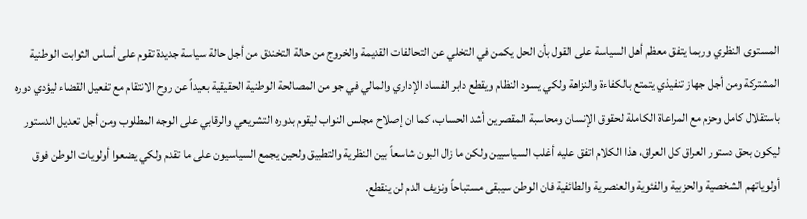المستوى النظري وربما يتفق معظم أهل السياسة على القول بأن الحل يكمن في التخلي عن التحالفات القديمة والخروج من حالة التخندق من أجل حالة سياسة جديدة تقوم على أساس الثوابت الوطنية المشتركة ومن أجل جهاز تنفيذي يتمتع بالكفاءة والنزاهة ولكي يسود النظام ويقطع دابر الفساد الإداري والمالي في جو من المصالحة الوطنية الحقيقية بعيداً عن روح الانتقام مع تفعيل القضاء ليؤدي دوره باستقلال كامل وحزم مع المراعاة الكاملة لحقوق الإنسان ومحاسبة المقصرين أشد الحساب، كما ان إصلاح مجلس النواب ليقوم بدوره التشريعي والرقابي على الوجه المطلوب ومن أجل تعديل الدستور ليكون بحق دستور العراق كل العراق، هذا الكلام اتفق عليه أغلب السياسيين ولكن ما زال البون شاسعاً بين النظرية والتطبيق ولحين يجمع السياسيون على ما تقدم ولكي يضعوا أولويات الوطن فوق أولوياتهم الشخصية والحزبية والفئوية والعنصرية والطائفية فان الوطن سيبقى مستباحاً ونزيف الدم لن ينقطع.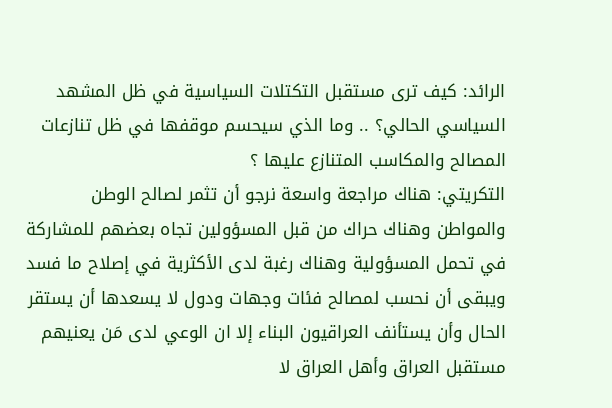الرائد: كيف ترى مستقبل التكتلات السياسية في ظل المشهد السياسي الحالي؟ .. وما الذي سيحسم موقفها في ظل تنازعات المصالح والمكاسب المتنازع عليها ؟
التكريتي: هناك مراجعة واسعة نرجو أن تثمر لصالح الوطن والمواطن وهناك حراك من قبل المسؤولين تجاه بعضهم للمشاركة في تحمل المسؤولية وهناك رغبة لدى الأكثرية في إصلاح ما فسد ويبقى أن نحسب لمصالح فئات وجهات ودول لا يسعدها أن يستقر الحال وأن يستأنف العراقيون البناء إلا ان الوعي لدى مَن يعنيهم مستقبل العراق وأهل العراق لا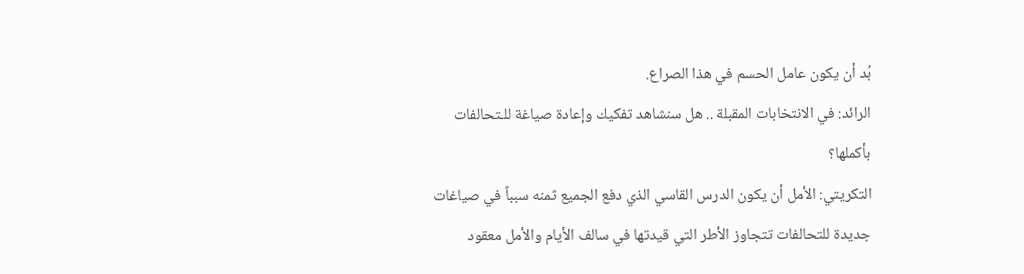بُد أن يكون عامل الحسم في هذا الصراع.
الرائد: في الانتخابات المقبلة .. هل سنشاهد تفكيك وإعادة صياغة للـتحالفات بأكملها؟
التكريتي: الأمل أن يكون الدرس القاسي الذي دفع الجميع ثمنه سبباً في صياغات جديدة للتحالفات تتجاوز الأطر التي قيدتها في سالف الأيام والأمل معقود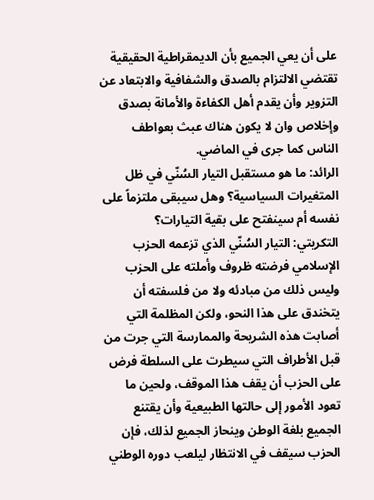على أن يعي الجميع بأن الديمقراطية الحقيقية تقتضي الالتزام بالصدق والشفافية والابتعاد عن التزوير وأن يقدم أهل الكفاءة والأمانة بصدق وإخلاص وان لا يكون هناك عبث بعواطف الناس كما جرى في الماضي.
الرائد: ما هو مستقبل التيار السُنّي في ظل المتغيرات السياسية؟ وهل سيبقى ملتزماً على نفسه أم سينفتح على بقية التيارات؟
التكريتي: التيار السُنّي الذي تزعمه الحزب الإسلامي فرضته ظروف وأملته على الحزب وليس ذلك من مبادئه ولا من فلسفته أن يتخندق على هذا النحو، ولكن المظلمة التي أصابت هذه الشريحة والممارسة التي جرت من قبل الأطراف التي سيطرت على السلطة فرض على الحزب أن يقف هذا الموقف، ولحين ما تعود الأمور إلى حالتها الطبيعية وأن يقتنع الجميع بلغة الوطن وينحاز الجميع لذلك، فإن الحزب سيقف في الانتظار ليلعب دوره الوطني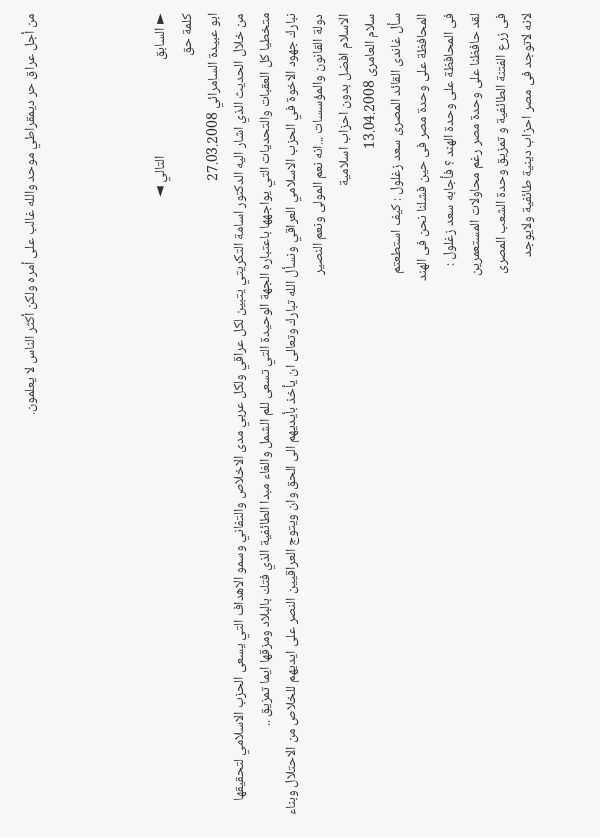من أجل عراق حر ديمقراطي موحد والله غالب على أمره ولكن أكثر الناس لا يعلمون.




► السابق                               التالي ◄
كلمة حق
ابو عبيدة السامرائي 27.03.2008
من خلال الحديث الذي اشار اليه الدكتور اسامة التكريتي يتبين لكل عراقي ولكل عربي مدى الاخلاص والتفاني وسمو الاهداف التي يسعى الحزب الاسلامي لتحقيقها متخطيا كل العقبات والتحديات التي يواجهها باعتباره الجهة الوحيدة التي تسعى للم الشمل والغاء مبدا الطائفية الذي فتك بالبلاد ومزقها ايما تمزيق ..
نبارك جهود الاخوة في الحزب الاسلامي العراقي ونسأل الله تبارك وتعالى ان يأخذ بأيديهم الى الحق وان ويتوج العراقيين النصر على ايديهم للخلاص من الاحتلال وبناء دولة القانون والمؤسسات ...انه نعم المولى ونعم النصير
الاسلام افضل بدون احزاب اسلامية
سلام العامرى 13.04.2008
سأل غاندى القائد المصرى سعد زغلول : كيف استطعتم
المحافظة على وحدة مصر فى حين فشلنا نحن فى الهند
فى المحافظة على وحدة الهند ؟ فأجابه سعد زغلول :
لقد حافظنا على وحدة مصر رغم محاولات المستعمرين
فى زرع الفتنة الطائفية و تمزيق وحدة الشعب المصرى
لانه لاتوجد فى مصر احزاب دينية طائفية ولايوجد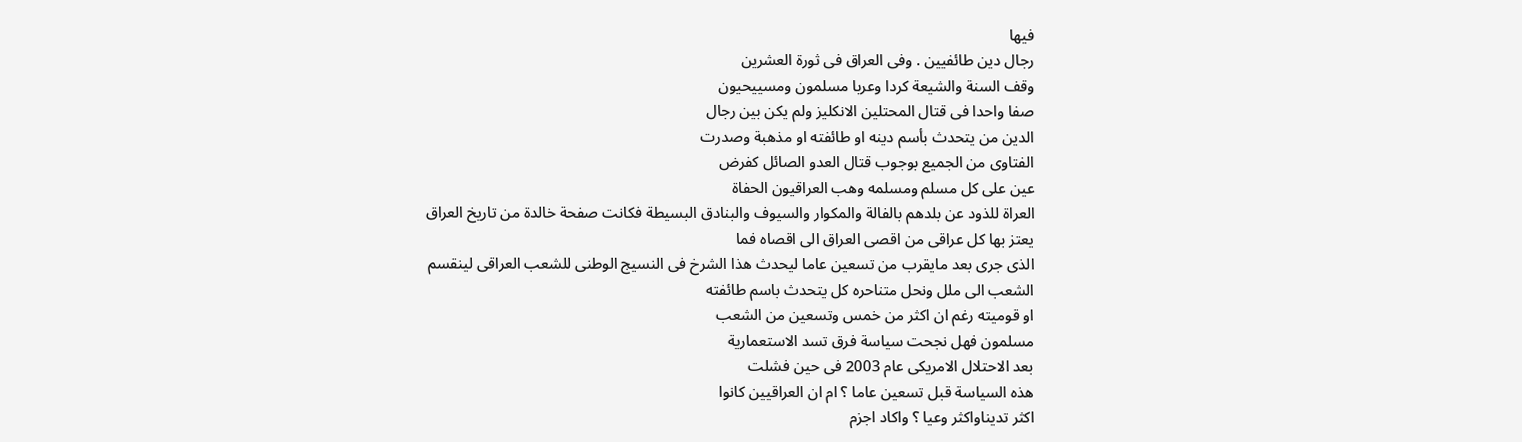فيها
رجال دين طائفيين . وفى العراق فى ثورة العشرين
وقف السنة والشيعة كردا وعربا مسلمون ومسييحيون
صفا واحدا فى قتال المحتلين الانكليز ولم يكن بين رجال
الدين من يتحدث بأسم دينه او طائفته او مذهبة وصدرت
الفتاوى من الجميع بوجوب قتال العدو الصائل كفرض
عين على كل مسلم ومسلمه وهب العراقيون الحفاة
العراة للذود عن بلدهم بالفالة والمكوار والسيوف والبنادق البسيطة فكانت صفحة خالدة من تاريخ العراق
يعتز بها كل عراقى من اقصى العراق الى اقصاه فما
الذى جرى بعد مايقرب من تسعين عاما ليحدث هذا الشرخ فى النسيج الوطنى للشعب العراقى لينقسم
الشعب الى ملل ونحل متناحره كل يتحدث باسم طائفته
او قوميته رغم ان اكثر من خمس وتسعين من الشعب
مسلمون فهل نجحت سياسة فرق تسد الاستعمارية
بعد الاحتلال الامريكى عام 2003 فى حين فشلت
هذه السياسة قبل تسعين عاما ؟ ام ان العراقيين كانوا
اكثر تديناواكثر وعيا ؟ واكاد اجزم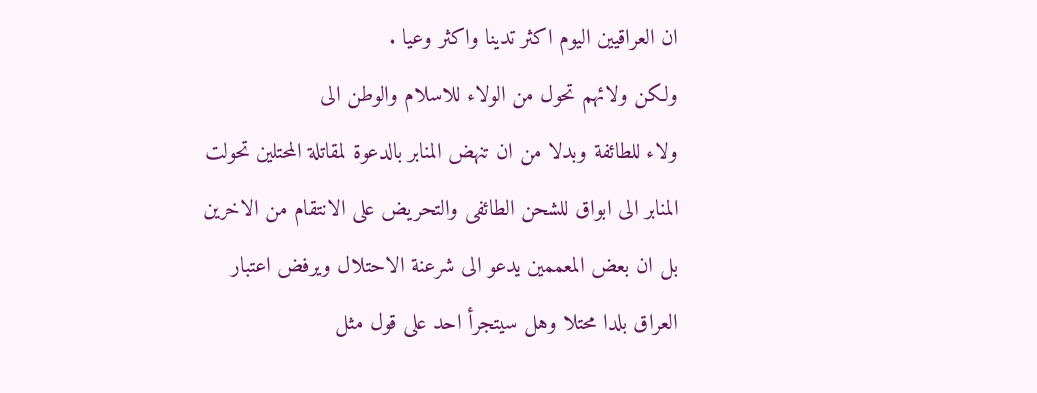ان العراقيين اليوم اكثر تدينا واكثر وعيا .
ولكن ولائهم تحول من الولاء للاسلام والوطن الى
ولاء للطائفة وبدلا من ان تنهض المنابر بالدعوة لمقاتلة المحتلين تحولت المنابر الى ابواق للشحن الطائفى والتحريض على الانتقام من الاخرين بل ان بعض المعممين يدعو الى شرعنة الاحتلال ويرفض اعتبار العراق بلدا محتلا وهل سيتجرأ احد على قول مثل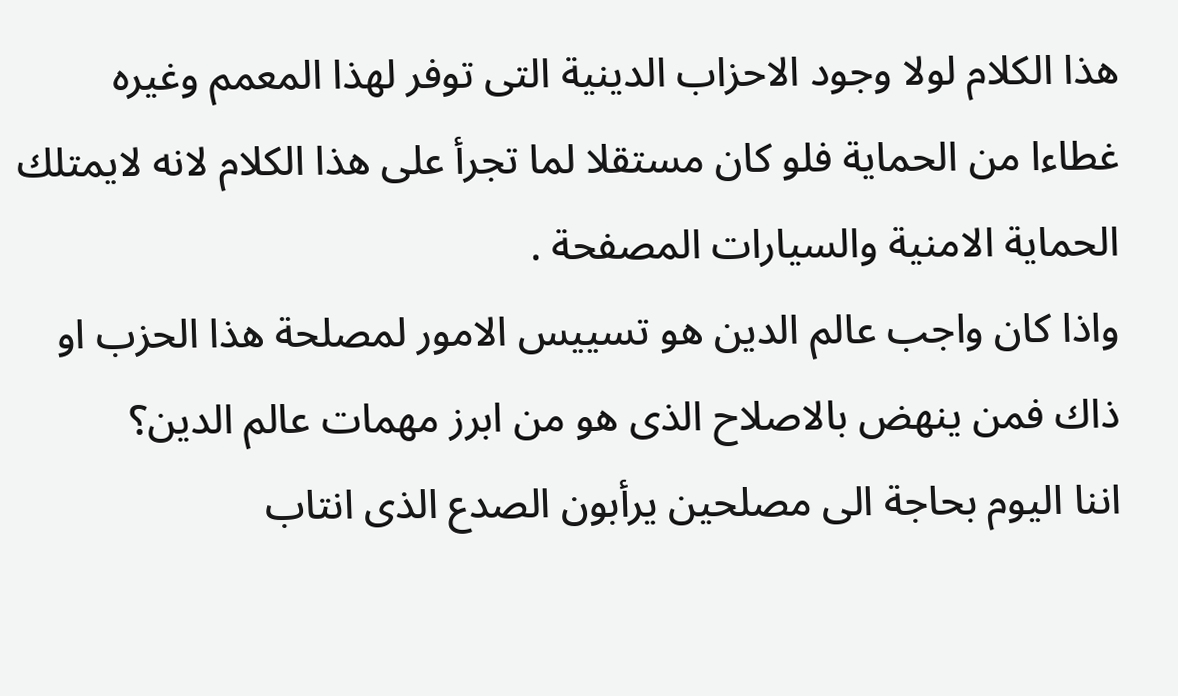هذا الكلام لولا وجود الاحزاب الدينية التى توفر لهذا المعمم وغيره غطاءا من الحماية فلو كان مستقلا لما تجرأ على هذا الكلام لانه لايمتلك الحماية الامنية والسيارات المصفحة .
واذا كان واجب عالم الدين هو تسييس الامور لمصلحة هذا الحزب او ذاك فمن ينهض بالاصلاح الذى هو من ابرز مهمات عالم الدين؟
اننا اليوم بحاجة الى مصلحين يرأبون الصدع الذى انتاب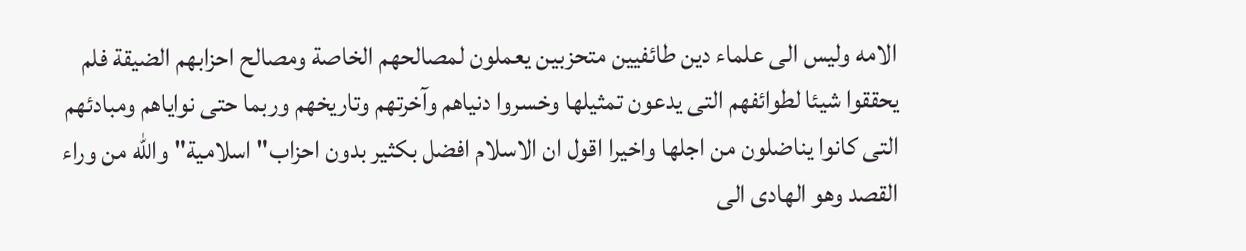الامه وليس الى علماء دين طائفيين متحزبين يعملون لمصالحهم الخاصة ومصالح احزابهم الضيقة فلم يحققوا شيئا لطوائفهم التى يدعون تمثيلها وخسروا دنياهم وآخرتهم وتاريخهم وربما حتى نواياهم ومبادئهم التى كانوا يناضلون من اجلها واخيرا اقول ان الاسلام افضل بكثير بدون احزاب" اسلامية" والله من وراء القصد وهو الهادى الى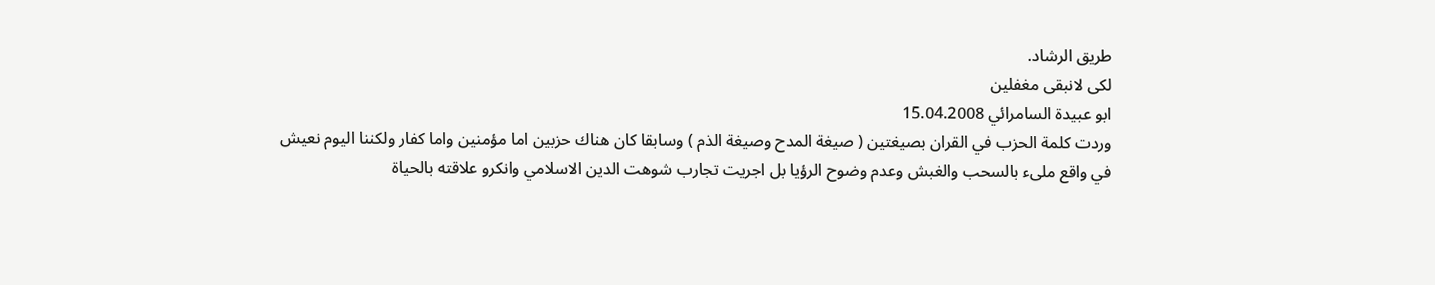طريق الرشاد.
لكى لانبقى مغفلين
ابو عبيدة السامرائي 15.04.2008
وردت كلمة الحزب في القران بصيغتين ( صيغة المدح وصيغة الذم ) وسابقا كان هناك حزبين اما مؤمنين واما كفار ولكننا اليوم نعيش في واقع ملىء بالسحب والغبش وعدم وضوح الرؤيا بل اجريت تجارب شوهت الدين الاسلامي وانكرو علاقته بالحياة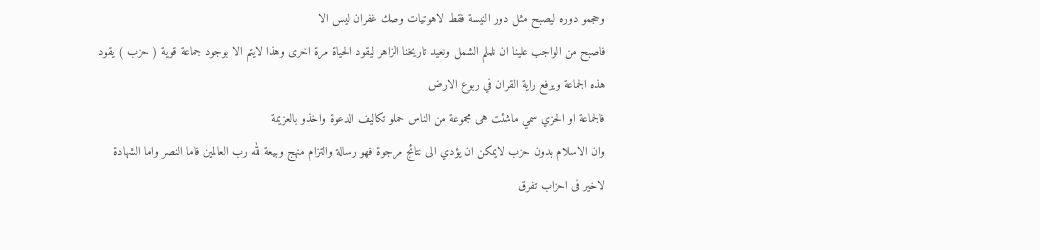وحجمو دوره ليصبح مثل دور النيسة فقط لاهوتيات وصك غفران ليس الا
فاصبح من الواجب علينا ان نلملم الشمل ونعيد تاريخنا الزاهر ليقود الحياة مرة اخرى وهذا لايتم الا بوجود جماعة قوية ( حزب ) يقود هذه الجماعة ويرفع راية القران في ربوع الارض
فالجماعة او الحزي سمي ماشئت هى مجموعة من الناس حملو تكاليف الدعوة واخذو بالعزيمة
وان الاسلام بدون حزب لايمكن ان يؤدي الى نتائج مرجوة فهو رسالة والتزام منهج وبيعة لله رب العالمين فاما النصر واما الشهادة
لاخير فى احزاب تفرق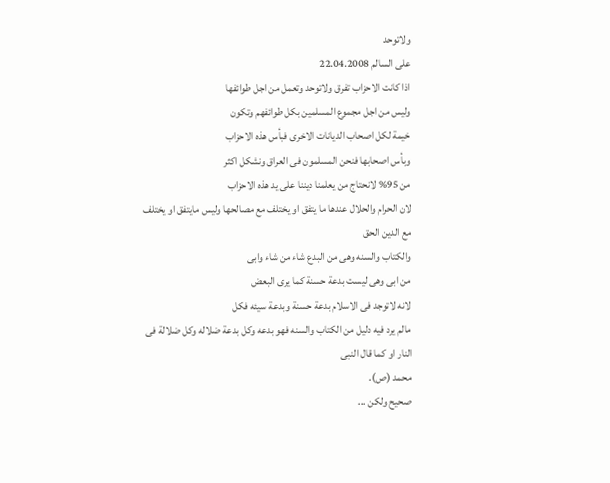ولاتوحد
على السالم 22.04.2008
اذا كانت الاحزاب تفرق ولاتوحد وتعمل من اجل طوائفها
وليس من اجل مجموع المسلمين بكل طوائفهم وتكون
خيمة لكل اصحاب الديانات الاخرى فبأس هذه الاحزاب
وبأس اصحابها فنحن المسلمون فى العراق ونشكل اكثر
من 95% لانحتاج من يعلمنا ديننا على يد هذه الاحزاب
لان الحرام والحلال عندها ما يتفق او يختلف مع مصالحها وليس مايتفق او يختلف مع الدين الحق
والكتاب والسنه وهى من البدع شاء من شاء وابى
من ابى وهى ليست بدعة حسنة كما يرى البعض
لانه لاتوجد فى الاسلام بدعة حسنة وبدعة سيئه فكل
مالم يرد فيه دليل من الكتاب والسنه فهو بدعه وكل بدعة ضلاله وكل ضلالة فى النار او كما قال النبى
محمد (ص).
صحيح ولكن ...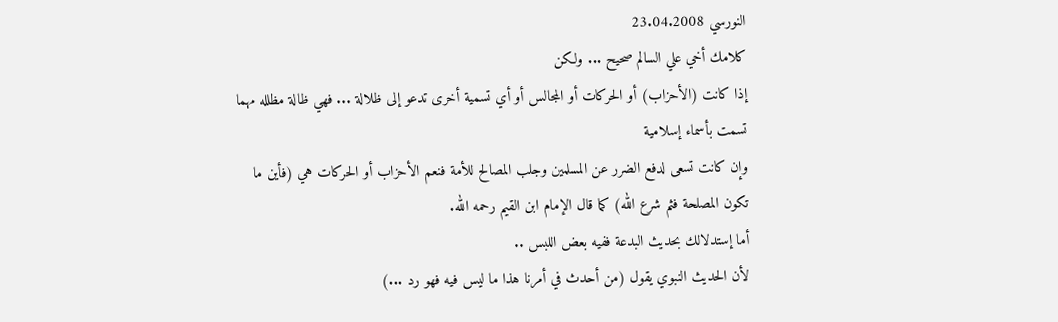النورسي 23.04.2008
كلامك أخي علي السالم صحيح ... ولكن
إذا كانت (الأحزاب) أو الحركات أو المجالس أو أي تسمية أخرى تدعو إلى ظلالة ... فهي ظالة مظلله مهما تسمت بأسماء إسلامية
وإن كانت تسعى لدفع الضرر عن المسلمين وجلب المصالح للأمة فنعم الأحزاب أو الحركات هي (فأين ما تكون المصلحة فثم شرع الله) كما قال الإمام ابن القيم رحمه الله.
أما إستدلالك بحديث البدعة ففيه بعض اللبس ..
لأن الحديث النبوي يقول (من أحدث في أمرنا هذا ما ليس فيه فهو رد ...)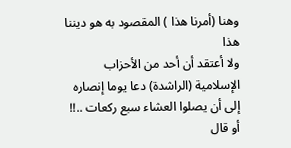وهنا (أمرنا هذا ) المقصود به هو ديننا هذا
ولا أعتقد أن أحد من الأحزاب الإسلامية (الراشدة) دعا يوما إنصاره إلى أن يصلوا العشاء سبع ركعات ..!!
أو قال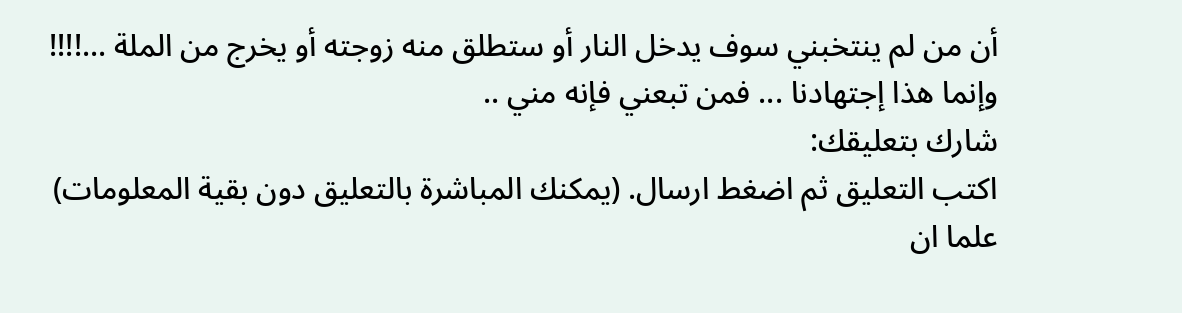أن من لم ينتخبني سوف يدخل النار أو ستطلق منه زوجته أو يخرج من الملة ...!!!!
وإنما هذا إجتهادنا ... فمن تبعني فإنه مني ..
شارك بتعليقك:
اكتب التعليق ثم اضغط ارسال. (يمكنك المباشرة بالتعليق دون بقية المعلومات)
علما ان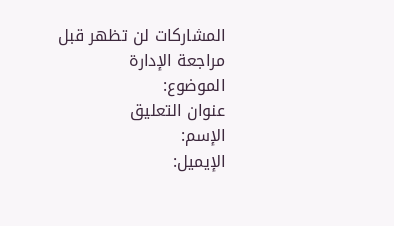المشاركات لن تظهر قبل مراجعة الإدارة
الموضوع:
عنوان التعليق
الإسم:
الإيميل: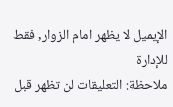الإيميل لا يظهر امام الزوار, فقط للإدارة
ملاحظة: التعليقات لن تظهر قبل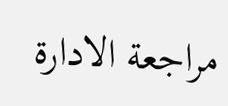مراجعة الادارة